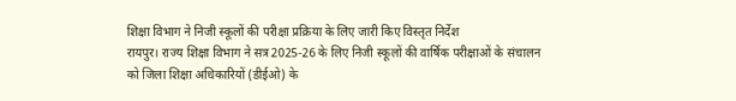शिक्षा विभाग ने निजी स्कूलों की परीक्षा प्रक्रिया के लिए जारी किए विस्तृत निर्देश
रायपुर। राज्य शिक्षा विभाग ने सत्र 2025-26 के लिए निजी स्कूलों की वार्षिक परीक्षाओं के संचालन को जिला शिक्षा अधिकारियों (डीईओ) के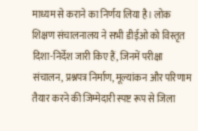माध्यम से कराने का निर्णय लिया है। लोक शिक्षण संचालनालय ने सभी डीईओ को विस्तृत दिशा-निर्देश जारी किए हैं, जिनमें परीक्षा संचालन, प्रश्नपत्र निर्माण, मूल्यांकन और परिणाम तैयार करने की जिम्मेदारी स्पष्ट रूप से जिला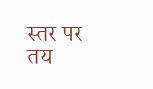स्तर पर तय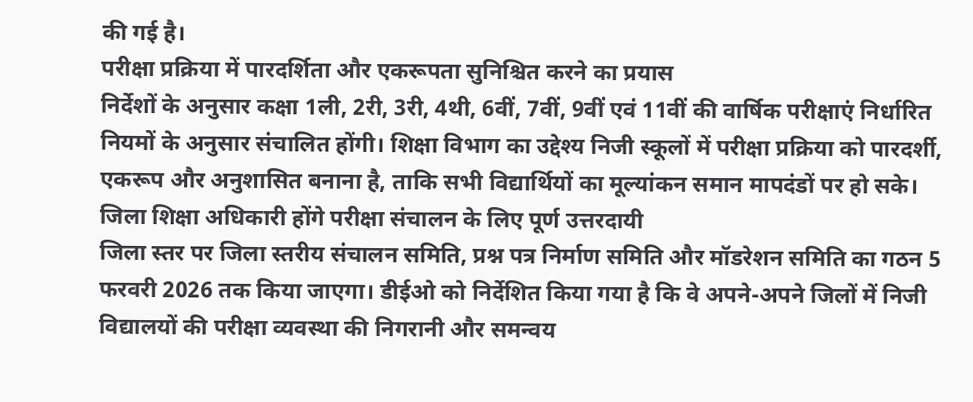की गई है।
परीक्षा प्रक्रिया में पारदर्शिता और एकरूपता सुनिश्चित करने का प्रयास
निर्देशों के अनुसार कक्षा 1ली, 2री, 3री, 4थी, 6वीं, 7वीं, 9वीं एवं 11वीं की वार्षिक परीक्षाएं निर्धारित नियमों के अनुसार संचालित होंगी। शिक्षा विभाग का उद्देश्य निजी स्कूलों में परीक्षा प्रक्रिया को पारदर्शी, एकरूप और अनुशासित बनाना है, ताकि सभी विद्यार्थियों का मूल्यांकन समान मापदंडों पर हो सके।
जिला शिक्षा अधिकारी होंगे परीक्षा संचालन के लिए पूर्ण उत्तरदायी
जिला स्तर पर जिला स्तरीय संचालन समिति, प्रश्न पत्र निर्माण समिति और मॉडरेशन समिति का गठन 5 फरवरी 2026 तक किया जाएगा। डीईओ को निर्देशित किया गया है कि वे अपने-अपने जिलों में निजी विद्यालयों की परीक्षा व्यवस्था की निगरानी और समन्वय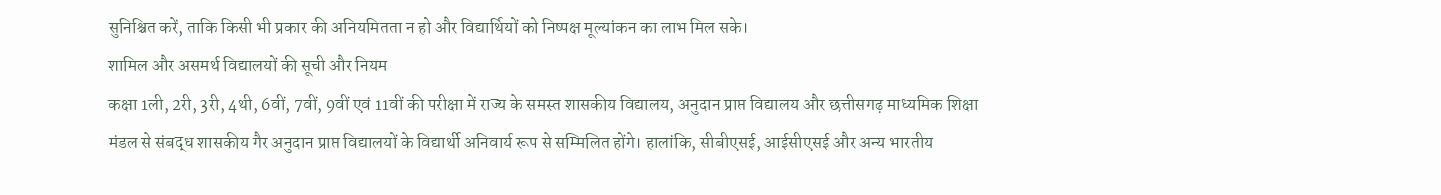सुनिश्चित करें, ताकि किसी भी प्रकार की अनियमितता न हो और विद्यार्थियों को निष्पक्ष मूल्यांकन का लाभ मिल सके।
शामिल और असमर्थ विद्यालयों की सूची और नियम
कक्षा 1ली, 2री, 3री, 4थी, 6वीं, 7वीं, 9वीं एवं 11वीं की परीक्षा में राज्य के समस्त शासकीय विद्यालय, अनुदान प्राप्त विद्यालय और छत्तीसगढ़ माध्यमिक शिक्षा मंडल से संबद्ध शासकीय गैर अनुदान प्राप्त विद्यालयों के विद्यार्थी अनिवार्य रूप से सम्मिलित होंगे। हालांकि, सीबीएसई, आईसीएसई और अन्य भारतीय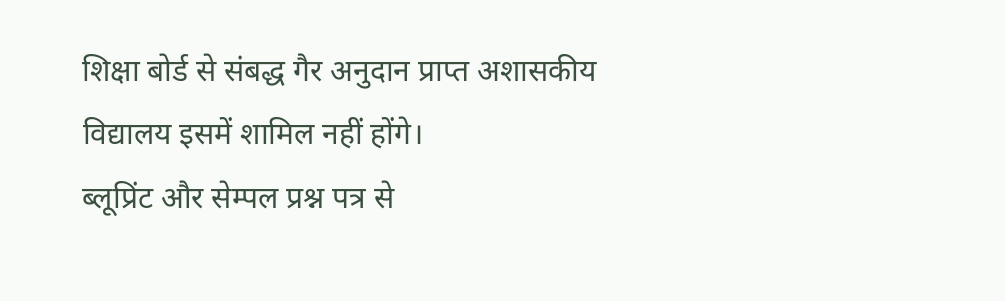शिक्षा बोर्ड से संबद्ध गैर अनुदान प्राप्त अशासकीय विद्यालय इसमें शामिल नहीं होंगे।
ब्लूप्रिंट और सेम्पल प्रश्न पत्र से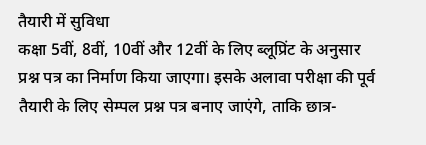तैयारी में सुविधा
कक्षा 5वीं, 8वीं, 10वीं और 12वीं के लिए ब्लूप्रिंट के अनुसार प्रश्न पत्र का निर्माण किया जाएगा। इसके अलावा परीक्षा की पूर्व तैयारी के लिए सेम्पल प्रश्न पत्र बनाए जाएंगे, ताकि छात्र-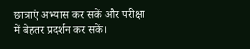छात्राएं अभ्यास कर सकें और परीक्षा में बेहतर प्रदर्शन कर सकें।